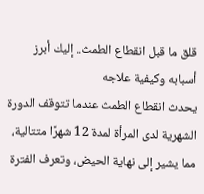قلق ما قبل انقطاع الطمث.. إليك أبرز أسبابه وكيفية علاجه
يحدث انقطاع الطمث عندما تتوقف الدورة الشهرية لدى المرأة لمدة 12 شهرًا متتالية، مما يشير إلى نهاية الحيض، وتعرف الفترة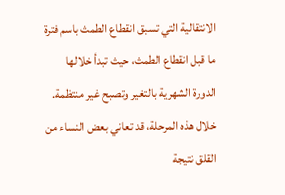الانتقالية التي تسبق انقطاع الطمث باسم فترة ما قبل انقطاع الطمث، حيث تبدأ خلالها الدورة الشهرية بالتغير وتصبح غير منتظمة. خلال هذه المرحلة، قد تعاني بعض النساء من القلق نتيجة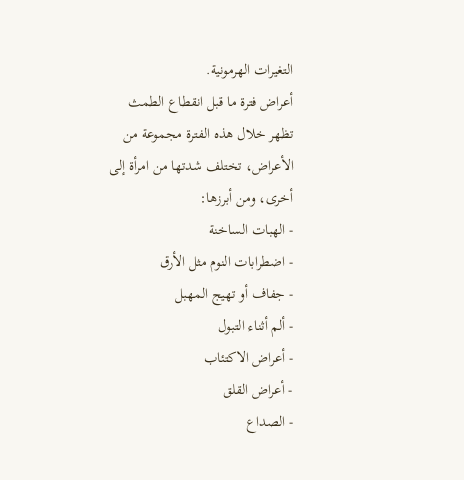التغيرات الهرمونية.
أعراض فترة ما قبل انقطاع الطمث
تظهر خلال هذه الفترة مجموعة من الأعراض، تختلف شدتها من امرأة إلى أخرى، ومن أبرزها:
- الهبات الساخنة
- اضطرابات النوم مثل الأرق
- جفاف أو تهيج المهبل
- ألم أثناء التبول
- أعراض الاكتئاب
- أعراض القلق
- الصداع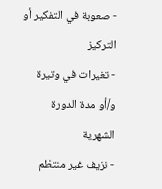- صعوبة في التفكير أو التركيز
- تغيرات في وتيرة و/أو مدة الدورة الشهرية
- نزيف غير منتظم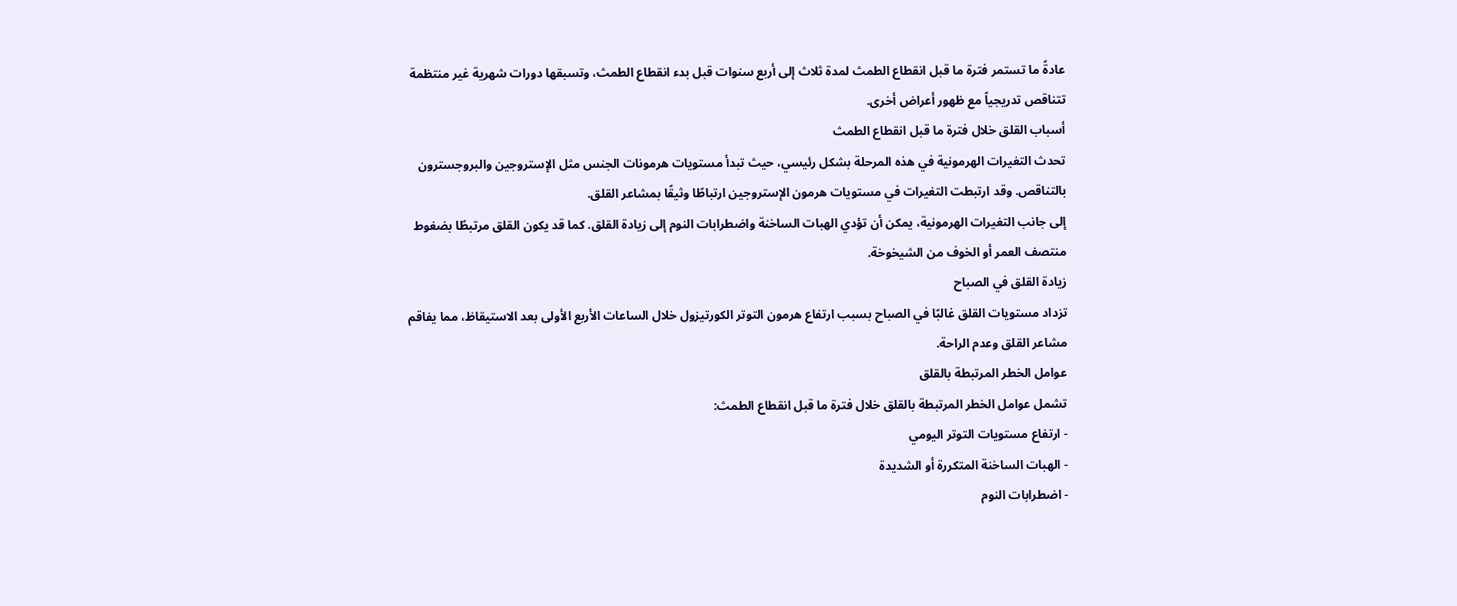عادةً ما تستمر فترة ما قبل انقطاع الطمث لمدة ثلاث إلى أربع سنوات قبل بدء انقطاع الطمث، وتسبقها دورات شهرية غير منتظمة تتناقص تدريجياً مع ظهور أعراض أخرى.
أسباب القلق خلال فترة ما قبل انقطاع الطمث
تحدث التغيرات الهرمونية في هذه المرحلة بشكل رئيسي، حيث تبدأ مستويات هرمونات الجنس مثل الإستروجين والبروجسترون بالتناقص. وقد ارتبطت التغيرات في مستويات هرمون الإستروجين ارتباطًا وثيقًا بمشاعر القلق.
إلى جانب التغيرات الهرمونية، يمكن أن تؤدي الهبات الساخنة واضطرابات النوم إلى زيادة القلق. كما قد يكون القلق مرتبطًا بضغوط منتصف العمر أو الخوف من الشيخوخة.
زيادة القلق في الصباح
تزداد مستويات القلق غالبًا في الصباح بسبب ارتفاع هرمون التوتر الكورتيزول خلال الساعات الأربع الأولى بعد الاستيقاظ، مما يفاقم مشاعر القلق وعدم الراحة.
عوامل الخطر المرتبطة بالقلق
تشمل عوامل الخطر المرتبطة بالقلق خلال فترة ما قبل انقطاع الطمث:
- ارتفاع مستويات التوتر اليومي
- الهبات الساخنة المتكررة أو الشديدة
- اضطرابات النوم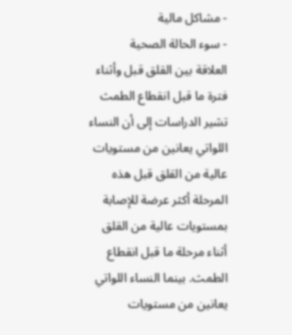- مشاكل مالية
- سوء الحالة الصحية
العلاقة بين القلق قبل وأثناء فترة ما قبل انقطاع الطمث
تشير الدراسات إلى أن النساء اللواتي يعانين من مستويات عالية من القلق قبل هذه المرحلة أكثر عرضة للإصابة بمستويات عالية من القلق أثناء مرحلة ما قبل انقطاع الطمث. بينما النساء اللواتي يعانين من مستويات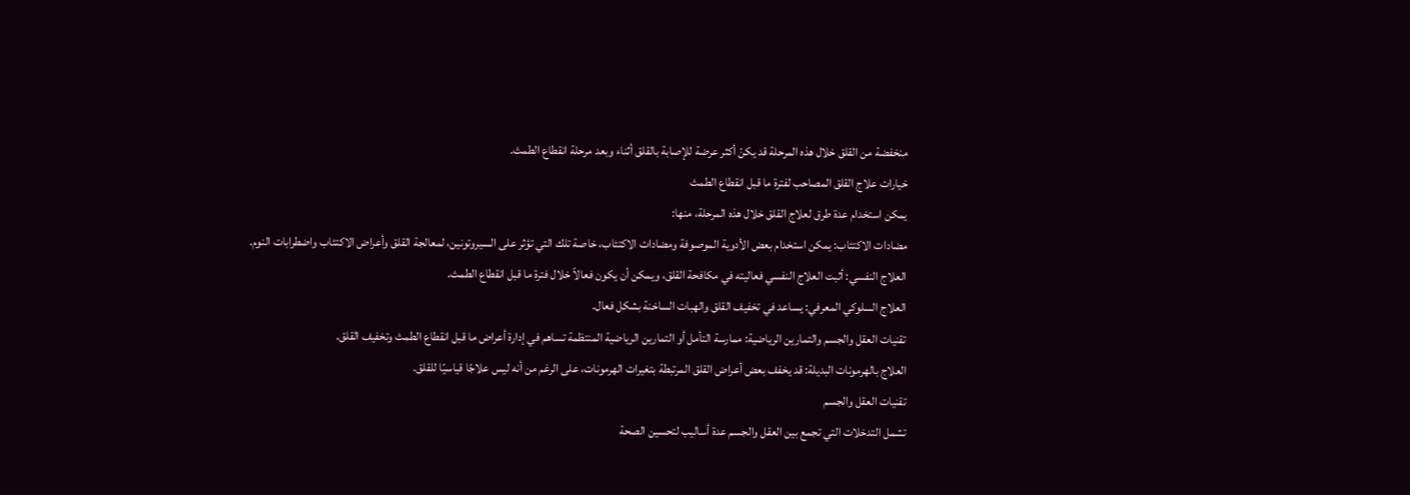منخفضة من القلق خلال هذه المرحلة قد يكنّ أكثر عرضة للإصابة بالقلق أثناء وبعد مرحلة انقطاع الطمث.
خيارات علاج القلق المصاحب لفترة ما قبل انقطاع الطمث
يمكن استخدام عدة طرق لعلاج القلق خلال هذه المرحلة، منها:
مضادات الاكتئاب: يمكن استخدام بعض الأدوية الموصوفة ومضادات الاكتئاب، خاصة تلك التي تؤثر على السيروتونين، لمعالجة القلق وأعراض الاكتئاب واضطرابات النوم.
العلاج النفسي: أثبت العلاج النفسي فعاليته في مكافحة القلق، ويمكن أن يكون فعالاً خلال فترة ما قبل انقطاع الطمث.
العلاج السلوكي المعرفي: يساعد في تخفيف القلق والهبات الساخنة بشكل فعال.
تقنيات العقل والجسم والتمارين الرياضية: ممارسة التأمل أو التمارين الرياضية المنتظمة تساهم في إدارة أعراض ما قبل انقطاع الطمث وتخفيف القلق.
العلاج بالهرمونات البديلة: قد يخفف بعض أعراض القلق المرتبطة بتغيرات الهرمونات، على الرغم من أنه ليس علاجًا قياسيًا للقلق.
تقنيات العقل والجسم
تشمل التدخلات التي تجمع بين العقل والجسم عدة أساليب لتحسين الصحة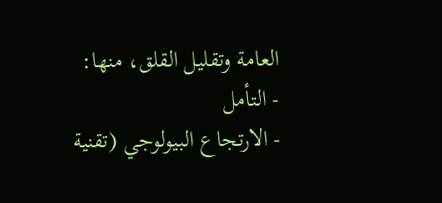العامة وتقليل القلق، منها:
- التأمل
- الارتجاع البيولوجي (تقنية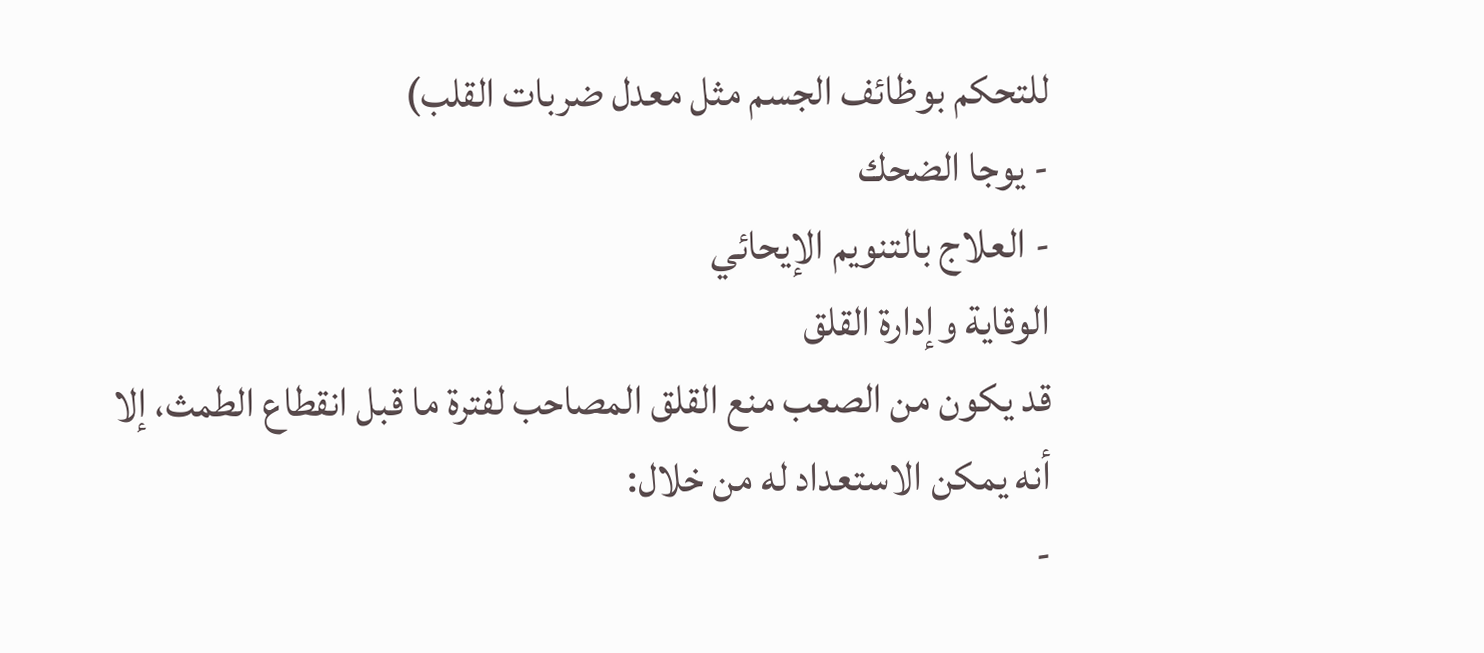للتحكم بوظائف الجسم مثل معدل ضربات القلب)
- يوجا الضحك
- العلاج بالتنويم الإيحائي
الوقاية وإدارة القلق
قد يكون من الصعب منع القلق المصاحب لفترة ما قبل انقطاع الطمث، إلا أنه يمكن الاستعداد له من خلال:
-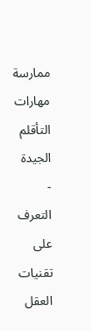ممارسة مهارات التأقلم الجيدة
- التعرف على تقنيات العقل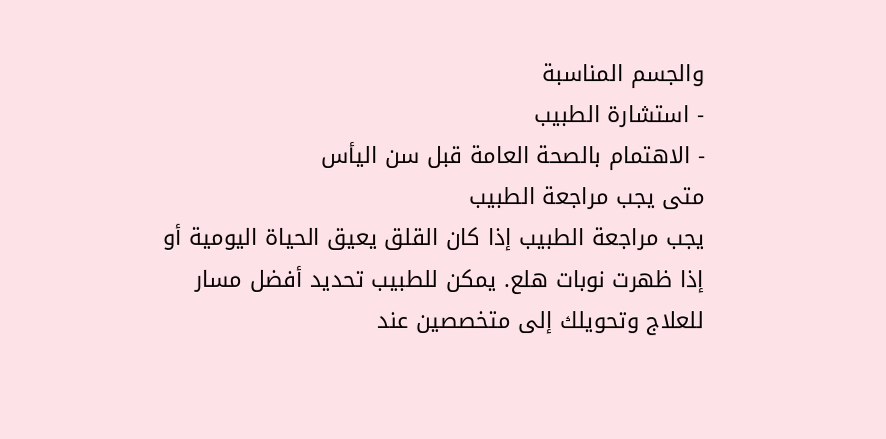والجسم المناسبة
- استشارة الطبيب
- الاهتمام بالصحة العامة قبل سن اليأس
متى يجب مراجعة الطبيب
يجب مراجعة الطبيب إذا كان القلق يعيق الحياة اليومية أو إذا ظهرت نوبات هلع. يمكن للطبيب تحديد أفضل مسار للعلاج وتحويلك إلى متخصصين عند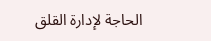الحاجة لإدارة القلق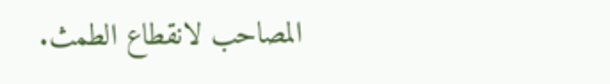المصاحب لانقطاع الطمث.